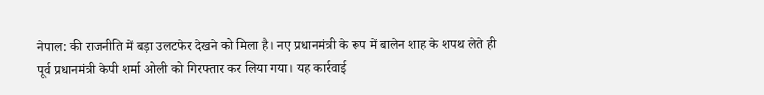नेपाल: की राजनीति में बड़ा उलटफेर देखने को मिला है। नए प्रधानमंत्री के रूप में बालेन शाह के शपथ लेते ही पूर्व प्रधानमंत्री केपी शर्मा ओली को गिरफ्तार कर लिया गया। यह कार्रवाई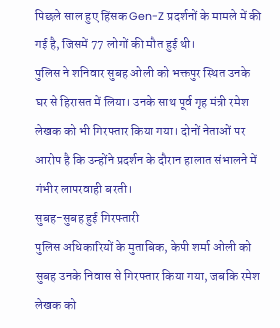पिछले साल हुए हिंसक Gen-Z प्रदर्शनों के मामले में की गई है, जिसमें 77 लोगों की मौत हुई थी।
पुलिस ने शनिवार सुबह ओली को भक्तपुर स्थित उनके घर से हिरासत में लिया। उनके साथ पूर्व गृह मंत्री रमेश लेखक को भी गिरफ्तार किया गया। दोनों नेताओं पर आरोप है कि उन्होंने प्रदर्शन के दौरान हालात संभालने में गंभीर लापरवाही बरती।
सुबह-सुबह हुई गिरफ्तारी
पुलिस अधिकारियों के मुताबिक, केपी शर्मा ओली को सुबह उनके निवास से गिरफ्तार किया गया, जबकि रमेश लेखक को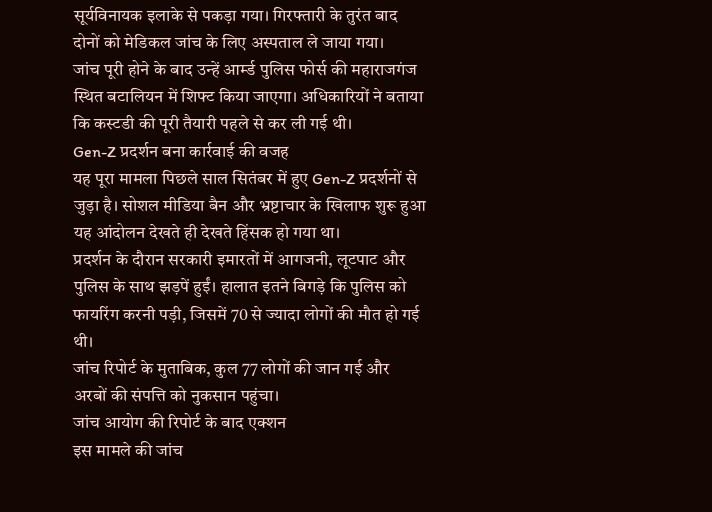सूर्यविनायक इलाके से पकड़ा गया। गिरफ्तारी के तुरंत बाद दोनों को मेडिकल जांच के लिए अस्पताल ले जाया गया।
जांच पूरी होने के बाद उन्हें आर्म्ड पुलिस फोर्स की महाराजगंज स्थित बटालियन में शिफ्ट किया जाएगा। अधिकारियों ने बताया कि कस्टडी की पूरी तैयारी पहले से कर ली गई थी।
Gen-Z प्रदर्शन बना कार्रवाई की वजह
यह पूरा मामला पिछले साल सितंबर में हुए Gen-Z प्रदर्शनों से जुड़ा है। सोशल मीडिया बैन और भ्रष्टाचार के खिलाफ शुरू हुआ यह आंदोलन देखते ही देखते हिंसक हो गया था।
प्रदर्शन के दौरान सरकारी इमारतों में आगजनी, लूटपाट और पुलिस के साथ झड़पें हुईं। हालात इतने बिगड़े कि पुलिस को फायरिंग करनी पड़ी, जिसमें 70 से ज्यादा लोगों की मौत हो गई थी।
जांच रिपोर्ट के मुताबिक, कुल 77 लोगों की जान गई और अरबों की संपत्ति को नुकसान पहुंचा।
जांच आयोग की रिपोर्ट के बाद एक्शन
इस मामले की जांच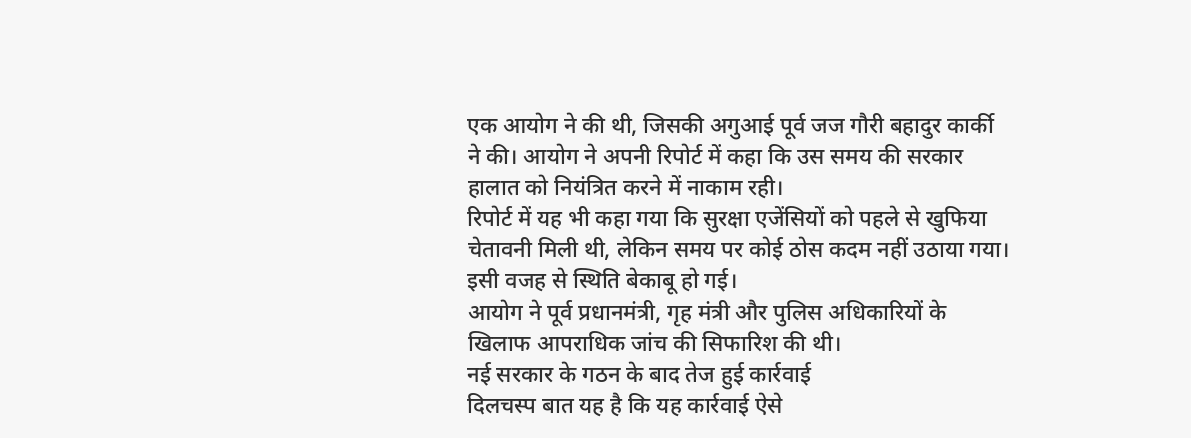एक आयोग ने की थी, जिसकी अगुआई पूर्व जज गौरी बहादुर कार्की ने की। आयोग ने अपनी रिपोर्ट में कहा कि उस समय की सरकार हालात को नियंत्रित करने में नाकाम रही।
रिपोर्ट में यह भी कहा गया कि सुरक्षा एजेंसियों को पहले से खुफिया चेतावनी मिली थी, लेकिन समय पर कोई ठोस कदम नहीं उठाया गया। इसी वजह से स्थिति बेकाबू हो गई।
आयोग ने पूर्व प्रधानमंत्री, गृह मंत्री और पुलिस अधिकारियों के खिलाफ आपराधिक जांच की सिफारिश की थी।
नई सरकार के गठन के बाद तेज हुई कार्रवाई
दिलचस्प बात यह है कि यह कार्रवाई ऐसे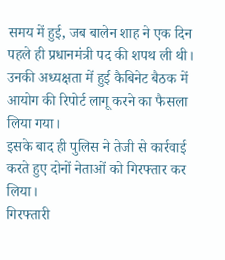समय में हुई, जब बालेन शाह ने एक दिन पहले ही प्रधानमंत्री पद की शपथ ली थी। उनकी अध्यक्षता में हुई कैबिनेट बैठक में आयोग की रिपोर्ट लागू करने का फैसला लिया गया।
इसके बाद ही पुलिस ने तेजी से कार्रवाई करते हुए दोनों नेताओं को गिरफ्तार कर लिया।
गिरफ्तारी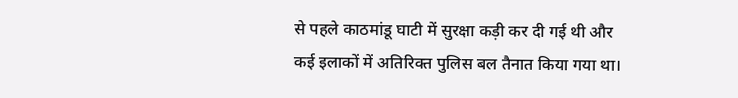से पहले काठमांडू घाटी में सुरक्षा कड़ी कर दी गई थी और कई इलाकों में अतिरिक्त पुलिस बल तैनात किया गया था।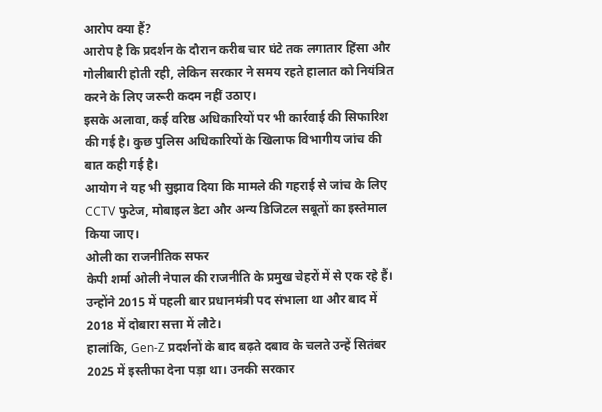आरोप क्या हैं?
आरोप है कि प्रदर्शन के दौरान करीब चार घंटे तक लगातार हिंसा और गोलीबारी होती रही, लेकिन सरकार ने समय रहते हालात को नियंत्रित करने के लिए जरूरी कदम नहीं उठाए।
इसके अलावा, कई वरिष्ठ अधिकारियों पर भी कार्रवाई की सिफारिश की गई है। कुछ पुलिस अधिकारियों के खिलाफ विभागीय जांच की बात कही गई है।
आयोग ने यह भी सुझाव दिया कि मामले की गहराई से जांच के लिए CCTV फुटेज, मोबाइल डेटा और अन्य डिजिटल सबूतों का इस्तेमाल किया जाए।
ओली का राजनीतिक सफर
केपी शर्मा ओली नेपाल की राजनीति के प्रमुख चेहरों में से एक रहे हैं। उन्होंने 2015 में पहली बार प्रधानमंत्री पद संभाला था और बाद में 2018 में दोबारा सत्ता में लौटे।
हालांकि, Gen-Z प्रदर्शनों के बाद बढ़ते दबाव के चलते उन्हें सितंबर 2025 में इस्तीफा देना पड़ा था। उनकी सरकार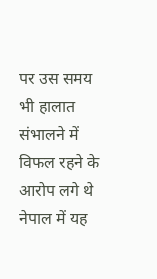पर उस समय भी हालात संभालने में विफल रहने के आरोप लगे थे
नेपाल में यह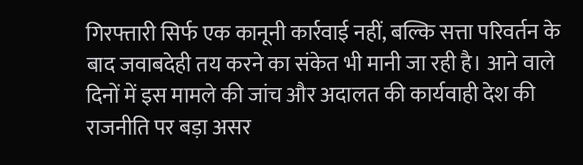गिरफ्तारी सिर्फ एक कानूनी कार्रवाई नहीं, बल्कि सत्ता परिवर्तन के बाद जवाबदेही तय करने का संकेत भी मानी जा रही है। आने वाले दिनों में इस मामले की जांच और अदालत की कार्यवाही देश की राजनीति पर बड़ा असर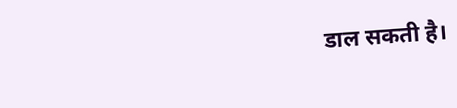डाल सकती है।